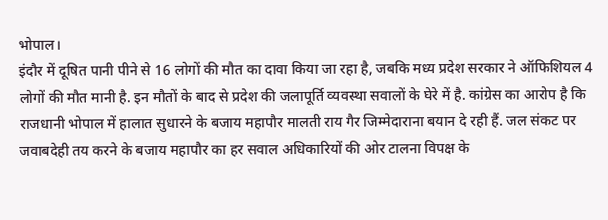भोपाल।
इंदौर में दूषित पानी पीने से 16 लोगों की मौत का दावा किया जा रहा है, जबकि मध्य प्रदेश सरकार ने ऑफिशियल 4 लोगों की मौत मानी है. इन मौतों के बाद से प्रदेश की जलापूर्ति व्यवस्था सवालों के घेरे में है. कांग्रेस का आरोप है कि राजधानी भोपाल में हालात सुधारने के बजाय महापौर मालती राय गैर जिम्मेदाराना बयान दे रही हैं. जल संकट पर जवाबदेही तय करने के बजाय महापौर का हर सवाल अधिकारियों की ओर टालना विपक्ष के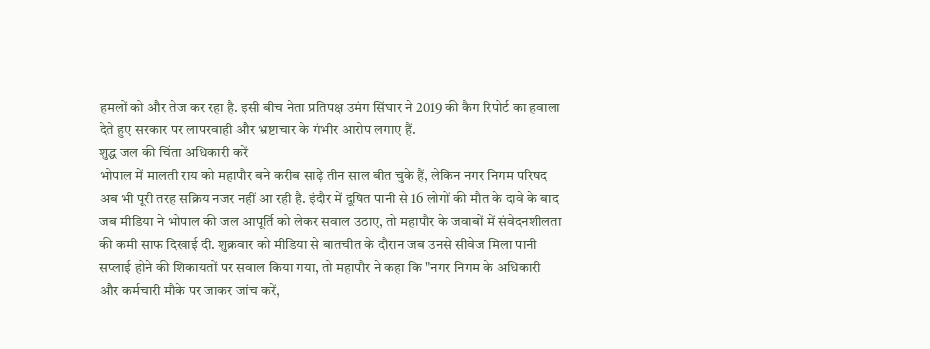हमलों को और तेज कर रहा है. इसी बीच नेता प्रतिपक्ष उमंग सिंघार ने 2019 की कैग रिपोर्ट का हवाला देते हुए सरकार पर लापरवाही और भ्रष्टाचार के गंभीर आरोप लगाए हैं.
शुद्ध जल की चिंता अधिकारी करें
भोपाल में मालती राय को महापौर बने करीब साढ़े तीन साल बीत चुके हैं, लेकिन नगर निगम परिषद अब भी पूरी तरह सक्रिय नजर नहीं आ रही है. इंदौर में दूषित पानी से 16 लोगों की मौत के दावे के बाद जब मीडिया ने भोपाल की जल आपूर्ति को लेकर सवाल उठाए, तो महापौर के जवाबों में संवेदनशीलता की कमी साफ दिखाई दी. शुक्रवार को मीडिया से बातचीत के दौरान जब उनसे सीवेज मिला पानी सप्लाई होने की शिकायतों पर सवाल किया गया, तो महापौर ने कहा कि "नगर निगम के अधिकारी और कर्मचारी मौके पर जाकर जांच करें,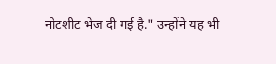नोटशीट भेज दी गई है." उन्होंने यह भी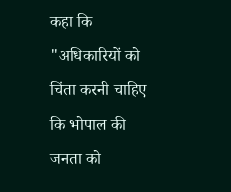कहा कि "अधिकारियों को चिंता करनी चाहिए कि भोपाल की जनता को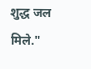शुद्ध जल मिले."